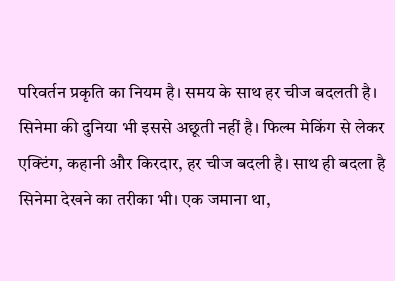परिवर्तन प्रकृति का नियम है। समय के साथ हर चीज बदलती है। सिनेमा की दुनिया भी इससे अछूती नहीं है। फिल्म मेकिंग से लेकर एक्टिंग, कहानी और किरदार, हर चीज बदली है। साथ ही बदला है सिनेमा देखने का तरीका भी। एक जमाना था,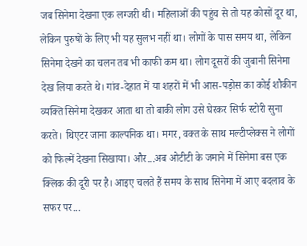जब सिनेमा देखना एक लग्जरी थी। महिलाओं की पहुंच से तो यह कोसों दूर था, लेकिन पुरुषों के लिए भी यह सुलभ नहीं था। लोगों के पास समय था, लेकिन सिनेमा देखने का चलन तब भी काफी कम था। लोग दूसरों की जुबानी सिनेमा देख लिया करते थे। गांव-देहात में या शहरों में भी आस-पड़ोस का कोई शौकीन व्यक्ति सिनेमा देखकर आता था तो बाकी लोग उसे घेरकर सिर्फ स्टोरी सुना करते। थिएटर जाना काल्पनिक था। मगर, वक्त के साथ मल्टीप्लेक्स ने लोगों को फिल्में देखना सिखाया। और...अब ओटीटी के जमाने में सिनेमा बस एक क्लिक की दूरी पर है। आइए चलते हैं समय के साथ सिनेमा में आए बदलाव के सफर पर...